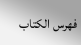فهرس الكتاب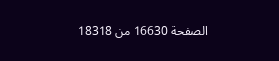الصفحة 16630 من 18318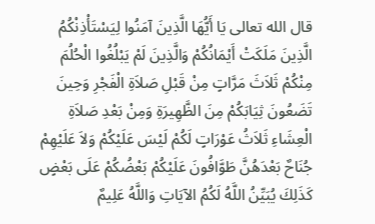قال الله تعالى يَا أَيُّهَا الَّذِينَ آمَنُوا لِيَسْتَأْذِنْكُمُ الَّذِينَ مَلَكَتْ أَيْمَانُكُمْ وَالَّذِينَ لَمْ يَبْلُغُوا الْحُلُمَ مِنْكُمْ ثَلاَثَ مَرَّاتٍ مِنْ قَبْلِ صَلاَةِ الْفَجْرِ وَحِينَ تَضَعُونَ ثِيَابَكُمْ مِنَ الظَّهِيرَةِ وَمِنْ بَعْدِ صَلاَةِ الْعِشَاءِ ثَلاَثُ عَوْرَاتٍ لَكُمْ لَيْسَ عَلَيْكُمْ وَلاَ عَلَيْهِمْ جُنَاحٌ بَعْدَهُنَّ طَوَّافُونَ عَلَيْكُمْ بَعْضُكُمْ عَلَى بَعْضٍ كَذَلِكَ يُبَيِّنُ اللَّهُ لَكُمُ الآيَاتِ وَاللَّهُ عَلِيمٌ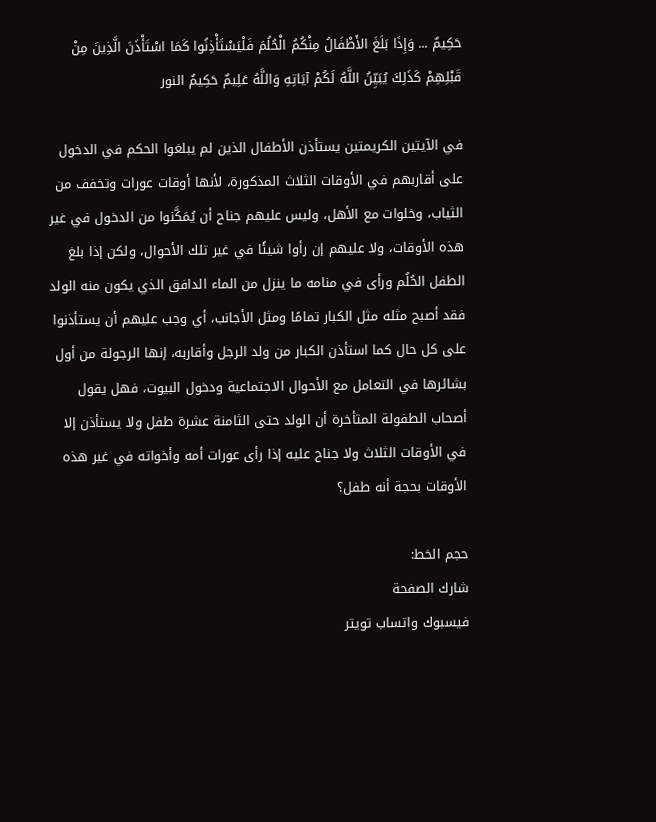حَكِيمٌ ... وَإِذَا بَلَغَ الأَطْفَالُ مِنْكُمُ الْحُلُمَ فَلْيَسْتَأْذِنُوا كَمَا اسْتَأْذَنَ الَّذِينَ مِنْ قَبْلِهِمْ كَذَلِكَ يُبَيِّنُ اللَّهُ لَكُمْ آيَاتِهِ وَاللَّهُ عَلِيمٌ حَكِيمٌ النور

في الآيتين الكريمتين يستأذن الأطفال الذين لم يبلغوا الحكم في الدخول على أقاربهم في الأوقات الثلاث المذكورة، لأنها أوقات عورات وتخفف من الثياب، وخلوات مع الأهل، وليس عليهم جناح أن يُمَكَّنوا من الدخول في غير هذه الأوقات، ولا عليهم إن رأوا شيئًا في غير تلك الأحوال، ولكن إذا بلغ الطفل الحُلُم ورأى في منامه ما ينزل من الماء الدافق الذي يكون منه الولد فقد أصبح مثله مثل الكبار تمامًا ومثل الأجانب، أي وجب عليهم أن يستأذنوا على كل حال كما استأذن الكبار من ولد الرجل وأقاربه، إنها الرجولة من أول بشائرها في التعامل مع الأحوال الاجتماعية ودخول البيوت، فهل يقول أصحاب الطفولة المتأخرة أن الولد حتى الثامنة عشرة طفل ولا يستأذن إلا في الأوقات الثلاث ولا جناح عليه إذا رأى عورات أمه وأخواته في غير هذه الأوقات بحجة أنه طفل؟

حجم الخط:
شارك الصفحة
فيسبوك واتساب تويتر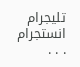تليجرام انستجرام
. . .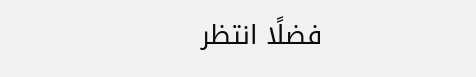فضلًا انتظر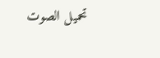تحميل الصوت